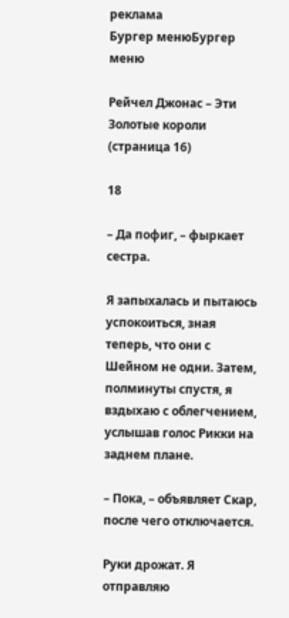реклама
Бургер менюБургер меню

Рейчел Джонас – Эти Золотые короли (страница 16)

18

– Да пофиг, – фыркает сестра.

Я запыхалась и пытаюсь успокоиться, зная теперь, что они с Шейном не одни. Затем, полминуты спустя, я вздыхаю с облегчением, услышав голос Рикки на заднем плане.

– Пока, – объявляет Скар, после чего отключается.

Руки дрожат. Я отправляю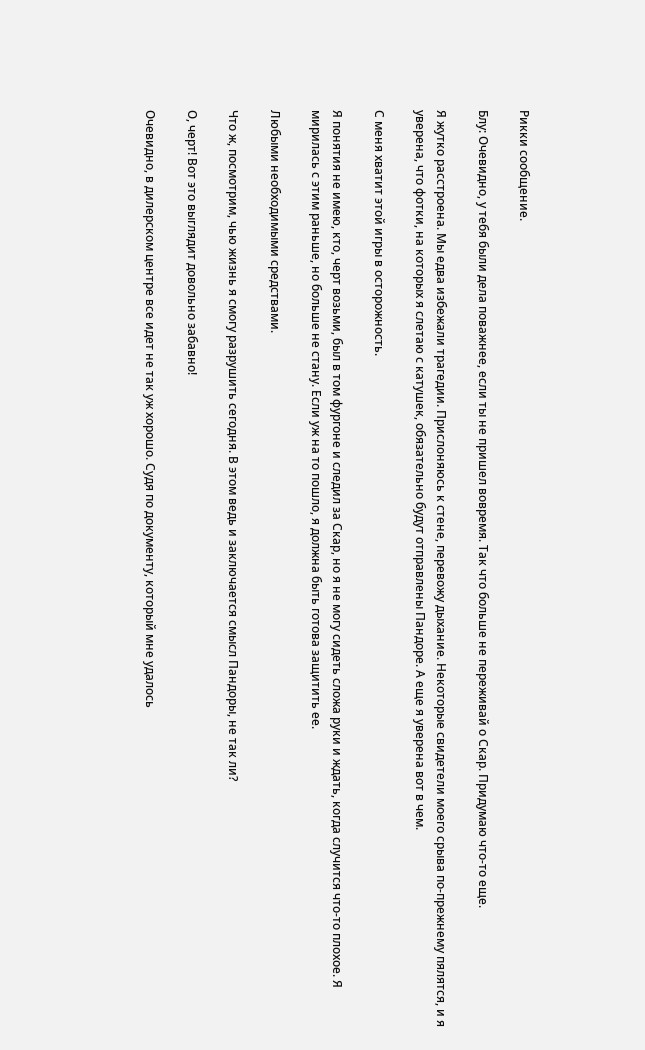Рикки сообщение.

Блу: Очевидно, у тебя были дела поважнее, если ты не пришел вовремя. Так что больше не переживай о Скар. Придумаю что-то еще.

Я жутко расстроена. Мы едва избежали трагедии. Прислоняюсь к стене, перевожу дыхание. Некоторые свидетели моего срыва по-прежнему пялятся, и я уверена, что фотки, на которых я слетаю с катушек, обязательно будут отправлены Пандоре. А еще я уверена вот в чем.

С меня хватит этой игры в осторожность.

Я понятия не имею, кто, черт возьми, был в том фургоне и следил за Скар, но я не могу сидеть сложа руки и ждать, когда случится что-то плохое. Я мирилась с этим раньше, но больше не стану. Если уж на то пошло, я должна быть готова защитить ее.

Любыми необходимыми средствами.

Что ж, посмотрим, чью жизнь я смогу разрушить сегодня. В этом ведь и заключается смысл Пандоры, не так ли?

О, черт! Вот это выглядит довольно забавно!

Очевидно, в дилерском центре все идет не так уж хорошо. Судя по документу, который мне удалось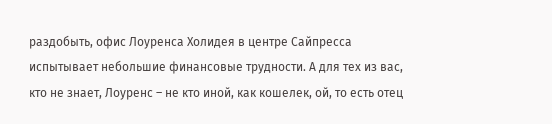раздобыть, офис Лоуренса Холидея в центре Сайпресса испытывает небольшие финансовые трудности. А для тех из вас, кто не знает, Лоуренс – не кто иной, как кошелек, ой, то есть отец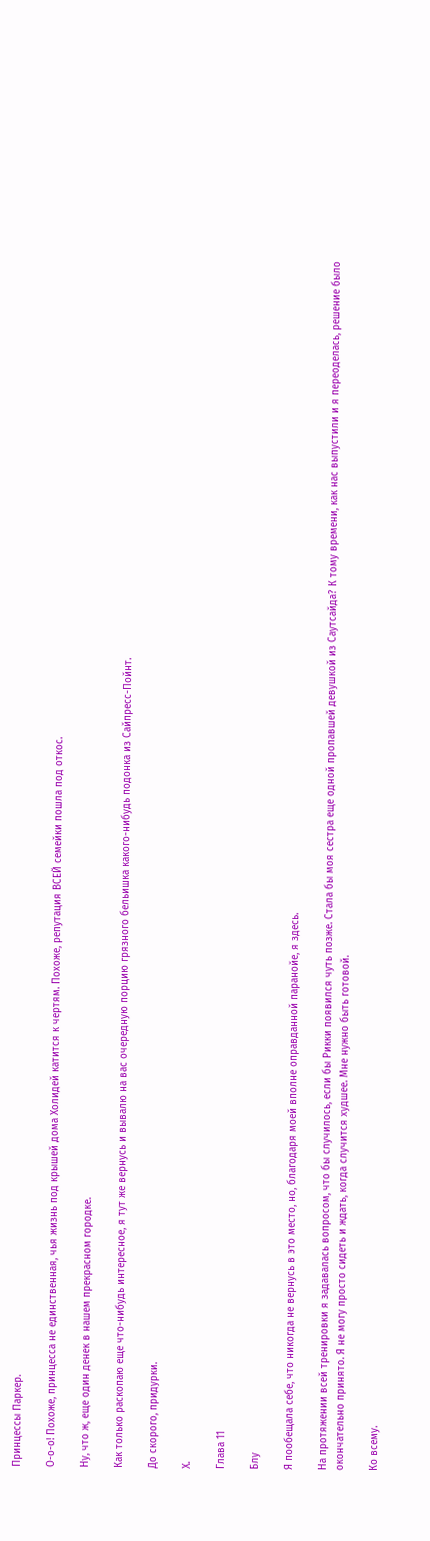Принцессы Паркер.

О-о-о! Похоже, принцесса не единственная, чья жизнь под крышей дома Холидей катится к чертям. Похоже, репутация ВСЕЙ семейки пошла под откос.

Ну, что ж, еще один денек в нашем прекрасном городке.

Как только раскопаю еще что-нибудь интересное, я тут же вернусь и вывалю на вас очередную порцию грязного бельишка какого-нибудь подонка из Сайпресс-Пойнт.

До скорого, придурки.

Х.

Глава 11

Блу

Я пообещала себе, что никогда не вернусь в это место, но, благодаря моей вполне оправданной паранойе, я здесь.

На протяжении всей тренировки я задавалась вопросом, что бы случилось, если бы Рикки появился чуть позже. Стала бы моя сестра еще одной пропавшей девушкой из Саутсайда? К тому времени, как нас выпустили и я переоделась, решение было окончательно принято. Я не могу просто сидеть и ждать, когда случится худшее. Мне нужно быть готовой.

Ко всему.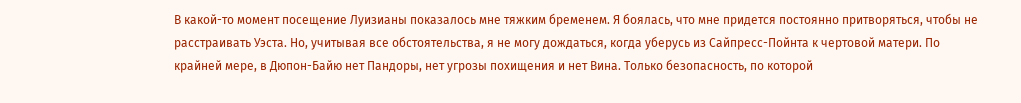В какой-то момент посещение Луизианы показалось мне тяжким бременем. Я боялась, что мне придется постоянно притворяться, чтобы не расстраивать Уэста. Но, учитывая все обстоятельства, я не могу дождаться, когда уберусь из Сайпресс-Пойнта к чертовой матери. По крайней мере, в Дюпон-Байю нет Пандоры, нет угрозы похищения и нет Вина. Только безопасность, по которой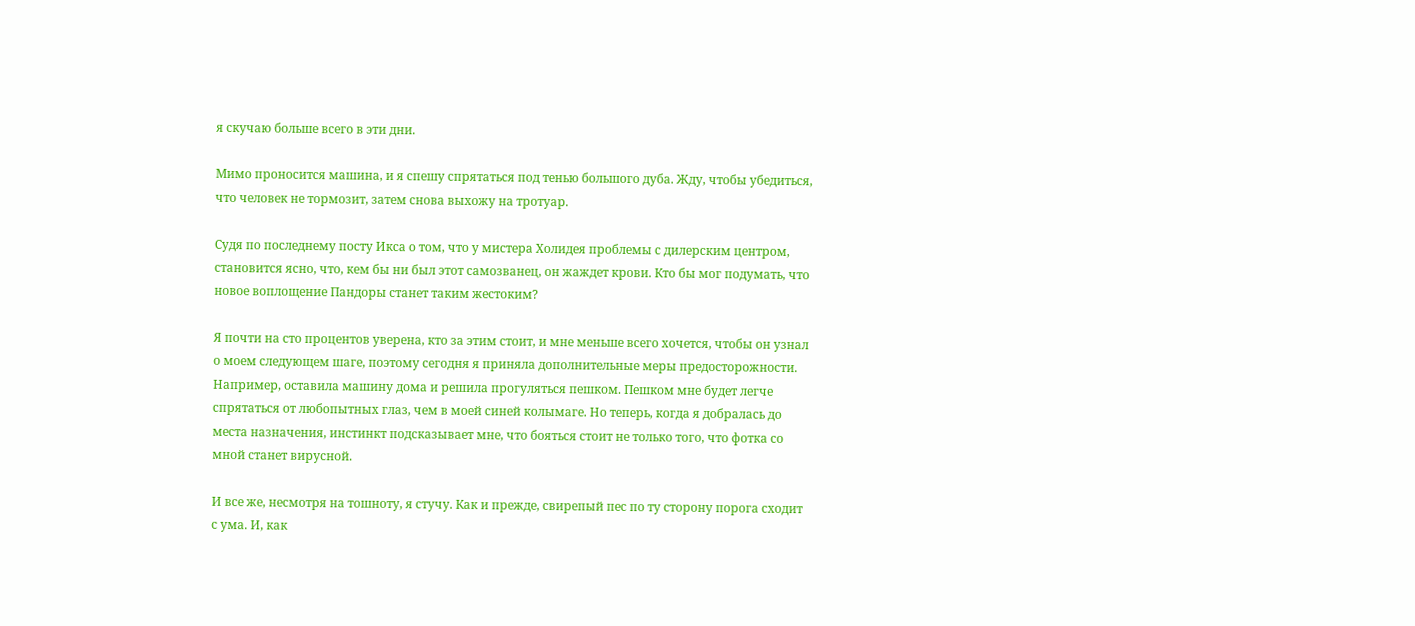я скучаю больше всего в эти дни.

Мимо проносится машина, и я спешу спрятаться под тенью большого дуба. Жду, чтобы убедиться, что человек не тормозит, затем снова выхожу на тротуар.

Судя по последнему посту Икса о том, что у мистера Холидея проблемы с дилерским центром, становится ясно, что, кем бы ни был этот самозванец, он жаждет крови. Кто бы мог подумать, что новое воплощение Пандоры станет таким жестоким?

Я почти на сто процентов уверена, кто за этим стоит, и мне меньше всего хочется, чтобы он узнал о моем следующем шаге, поэтому сегодня я приняла дополнительные меры предосторожности. Например, оставила машину дома и решила прогуляться пешком. Пешком мне будет легче спрятаться от любопытных глаз, чем в моей синей колымаге. Но теперь, когда я добралась до места назначения, инстинкт подсказывает мне, что бояться стоит не только того, что фотка со мной станет вирусной.

И все же, несмотря на тошноту, я стучу. Как и прежде, свирепый пес по ту сторону порога сходит с ума. И, как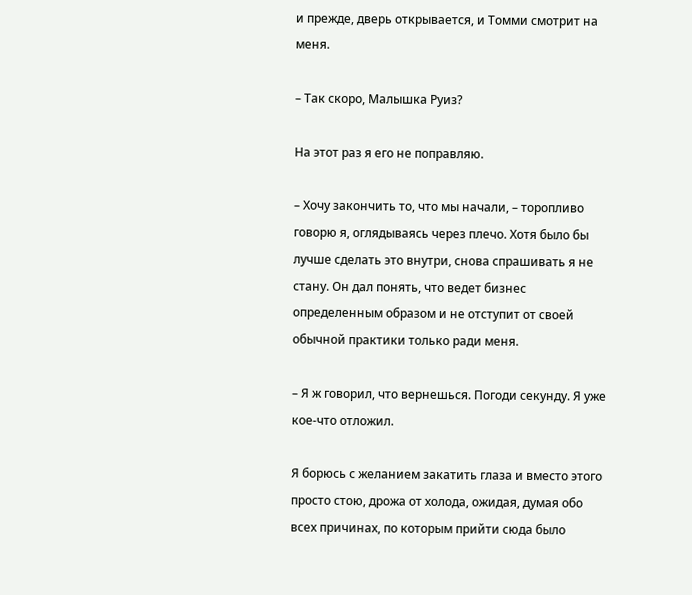и прежде, дверь открывается, и Томми смотрит на меня.

– Так скоро, Малышка Руиз?

На этот раз я его не поправляю.

– Хочу закончить то, что мы начали, – торопливо говорю я, оглядываясь через плечо. Хотя было бы лучше сделать это внутри, снова спрашивать я не стану. Он дал понять, что ведет бизнес определенным образом и не отступит от своей обычной практики только ради меня.

– Я ж говорил, что вернешься. Погоди секунду. Я уже кое-что отложил.

Я борюсь с желанием закатить глаза и вместо этого просто стою, дрожа от холода, ожидая, думая обо всех причинах, по которым прийти сюда было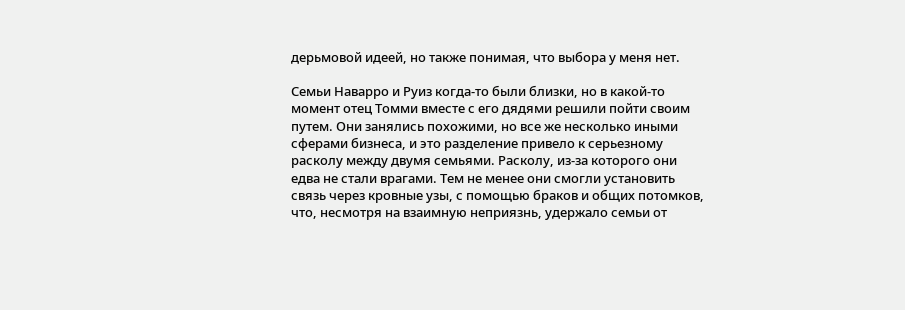дерьмовой идеей, но также понимая, что выбора у меня нет.

Семьи Наварро и Руиз когда-то были близки, но в какой-то момент отец Томми вместе с его дядями решили пойти своим путем. Они занялись похожими, но все же несколько иными сферами бизнеса, и это разделение привело к серьезному расколу между двумя семьями. Расколу, из-за которого они едва не стали врагами. Тем не менее они смогли установить связь через кровные узы, с помощью браков и общих потомков, что, несмотря на взаимную неприязнь, удержало семьи от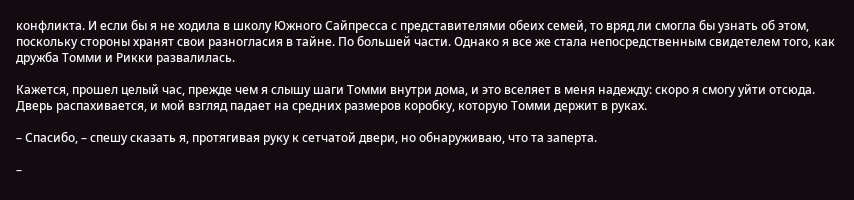конфликта. И если бы я не ходила в школу Южного Сайпресса с представителями обеих семей, то вряд ли смогла бы узнать об этом, поскольку стороны хранят свои разногласия в тайне. По большей части. Однако я все же стала непосредственным свидетелем того, как дружба Томми и Рикки развалилась.

Кажется, прошел целый час, прежде чем я слышу шаги Томми внутри дома, и это вселяет в меня надежду: скоро я смогу уйти отсюда. Дверь распахивается, и мой взгляд падает на средних размеров коробку, которую Томми держит в руках.

– Спасибо, – спешу сказать я, протягивая руку к сетчатой двери, но обнаруживаю, что та заперта.

–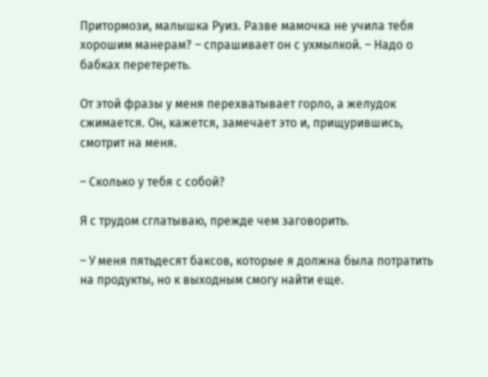Притормози, малышка Руиз. Разве мамочка не учила тебя хорошим манерам? – спрашивает он с ухмылкой. – Надо о бабках перетереть.

От этой фразы у меня перехватывает горло, а желудок сжимается. Он, кажется, замечает это и, прищурившись, смотрит на меня.

– Сколько у тебя с собой?

Я с трудом сглатываю, прежде чем заговорить.

– У меня пятьдесят баксов, которые я должна была потратить на продукты, но к выходным смогу найти еще.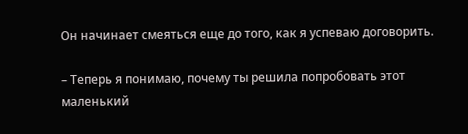Он начинает смеяться еще до того, как я успеваю договорить.

– Теперь я понимаю, почему ты решила попробовать этот маленький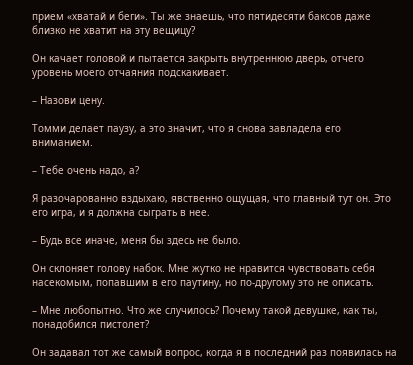прием «хватай и беги». Ты же знаешь, что пятидесяти баксов даже близко не хватит на эту вещицу?

Он качает головой и пытается закрыть внутреннюю дверь, отчего уровень моего отчаяния подскакивает.

– Назови цену.

Томми делает паузу, а это значит, что я снова завладела его вниманием.

– Тебе очень надо, а?

Я разочарованно вздыхаю, явственно ощущая, что главный тут он. Это его игра, и я должна сыграть в нее.

– Будь все иначе, меня бы здесь не было.

Он склоняет голову набок. Мне жутко не нравится чувствовать себя насекомым, попавшим в его паутину, но по-другому это не описать.

– Мне любопытно. Что же случилось? Почему такой девушке, как ты, понадобился пистолет?

Он задавал тот же самый вопрос, когда я в последний раз появилась на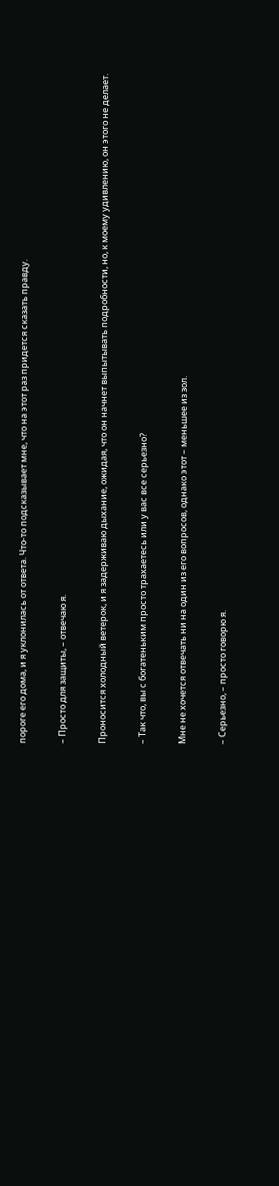пороге его дома, и я уклонилась от ответа. Что-то подсказывает мне, что на этот раз придется сказать правду.

– Просто для защиты, – отвечаю я.

Проносится холодный ветерок, и я задерживаю дыхание, ожидая, что он начнет выпытывать подробности, но, к моему удивлению, он этого не делает.

– Так что, вы с богатеньким просто трахаетесь или у вас все серьезно?

Мне не хочется отвечать ни на один из его вопросов, однако этот – меньшее из зол.

– Серьезно, – просто говорю я.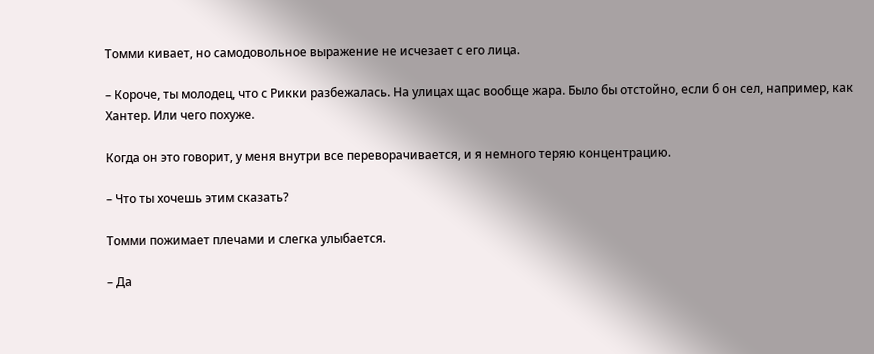Томми кивает, но самодовольное выражение не исчезает с его лица.

– Короче, ты молодец, что с Рикки разбежалась. На улицах щас вообще жара. Было бы отстойно, если б он сел, например, как Хантер. Или чего похуже.

Когда он это говорит, у меня внутри все переворачивается, и я немного теряю концентрацию.

– Что ты хочешь этим сказать?

Томми пожимает плечами и слегка улыбается.

– Да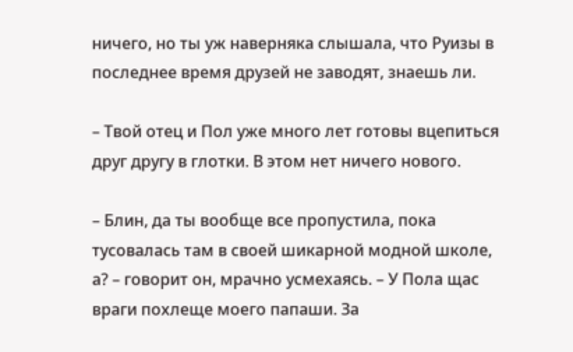ничего, но ты уж наверняка слышала, что Руизы в последнее время друзей не заводят, знаешь ли.

– Твой отец и Пол уже много лет готовы вцепиться друг другу в глотки. В этом нет ничего нового.

– Блин, да ты вообще все пропустила, пока тусовалась там в своей шикарной модной школе, а? – говорит он, мрачно усмехаясь. – У Пола щас враги похлеще моего папаши. За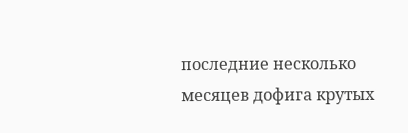последние несколько месяцев дофига крутых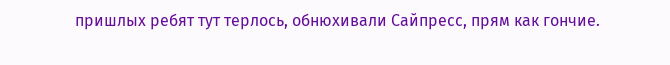пришлых ребят тут терлось, обнюхивали Сайпресс, прям как гончие.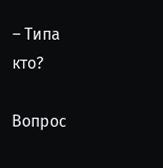– Типа кто?

Вопрос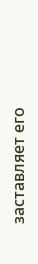заставляет его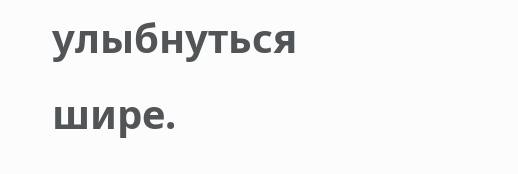улыбнуться шире.